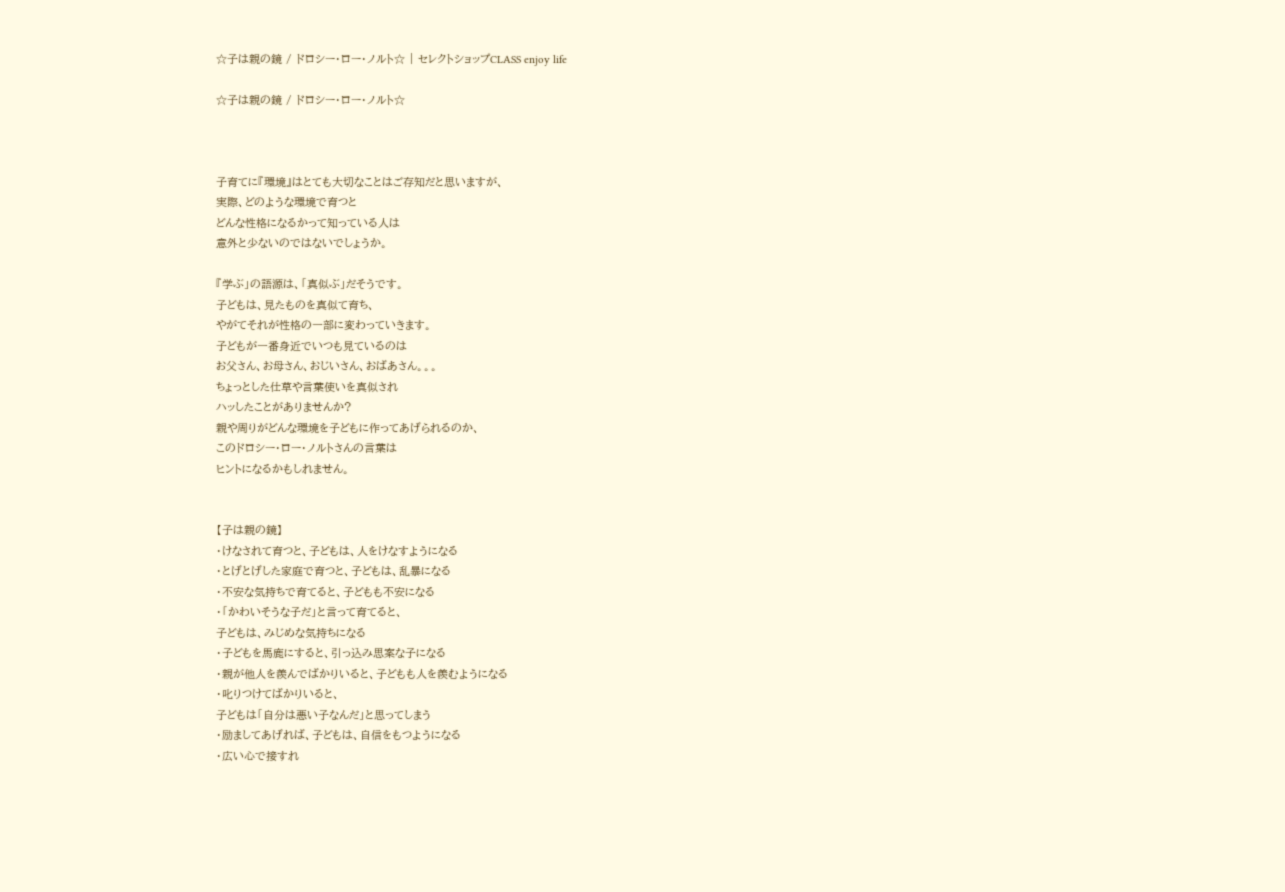☆子は親の鏡 / ドロシー・ロー・ノルト☆ | セレクトショップCLASS enjoy life

☆子は親の鏡 / ドロシー・ロー・ノルト☆



子育てに『環境』はとても大切なことはご存知だと思いますが、
実際、どのような環境で育つと
どんな性格になるかって知っている人は
意外と少ないのではないでしょうか。

『学ぶ」の語源は、「真似ぶ」だそうです。
子どもは、見たものを真似て育ち、
やがてそれが性格の一部に変わっていきます。
子どもが一番身近でいつも見ているのは
お父さん、お母さん、おじいさん、おばあさん。。。
ちょっとした仕草や言葉使いを真似され
ハッしたことがありませんか?
親や周りがどんな環境を子どもに作ってあげられるのか、
このドロシー・ロー・ノルトさんの言葉は
ヒントになるかもしれません。


【子は親の鏡】
・けなされて育つと、子どもは、人をけなすようになる
・とげとげした家庭で育つと、子どもは、乱暴になる
・不安な気持ちで育てると、子どもも不安になる
・「かわいそうな子だ」と言って育てると、
子どもは、みじめな気持ちになる
・子どもを馬鹿にすると、引っ込み思案な子になる
・親が他人を羨んでばかりいると、子どもも人を羨むようになる
・叱りつけてばかりいると、
子どもは「自分は悪い子なんだ」と思ってしまう
・励ましてあげれば、子どもは、自信をもつようになる
・広い心で接すれ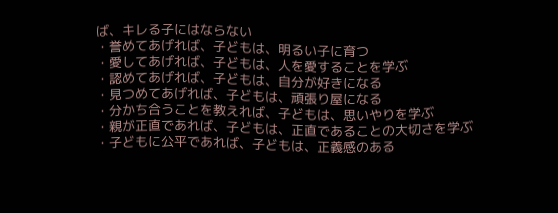ば、キレる子にはならない
・誉めてあげれば、子どもは、明るい子に育つ
・愛してあげれば、子どもは、人を愛することを学ぶ
・認めてあげれば、子どもは、自分が好きになる
・見つめてあげれば、子どもは、頑張り屋になる
・分かち合うことを教えれば、子どもは、思いやりを学ぶ
・親が正直であれば、子どもは、正直であることの大切さを学ぶ
・子どもに公平であれば、子どもは、正義感のある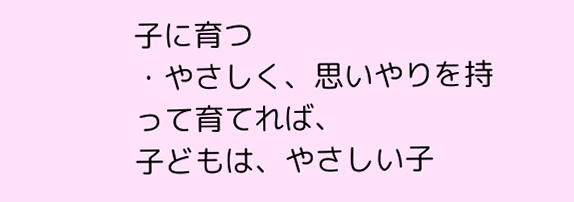子に育つ
・やさしく、思いやりを持って育てれば、
子どもは、やさしい子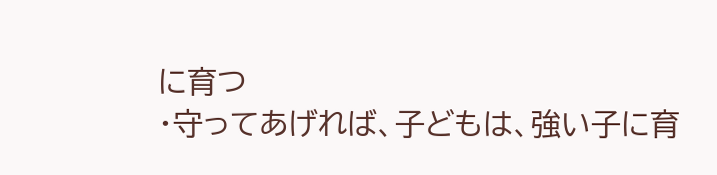に育つ
・守ってあげれば、子どもは、強い子に育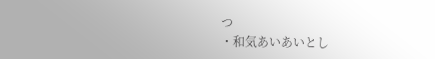つ
・和気あいあいとし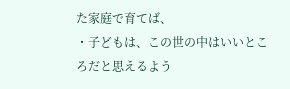た家庭で育てば、
・子どもは、この世の中はいいところだと思えるよう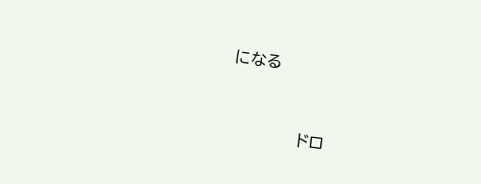になる


              ドロ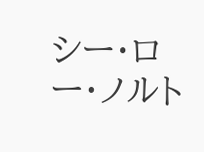シー・ロー・ノルト